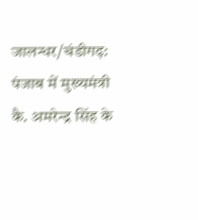जालन्धर/चंडीगढ़: पंजाब में मुख्यमंत्री कै. अमरेन्द्र सिंह के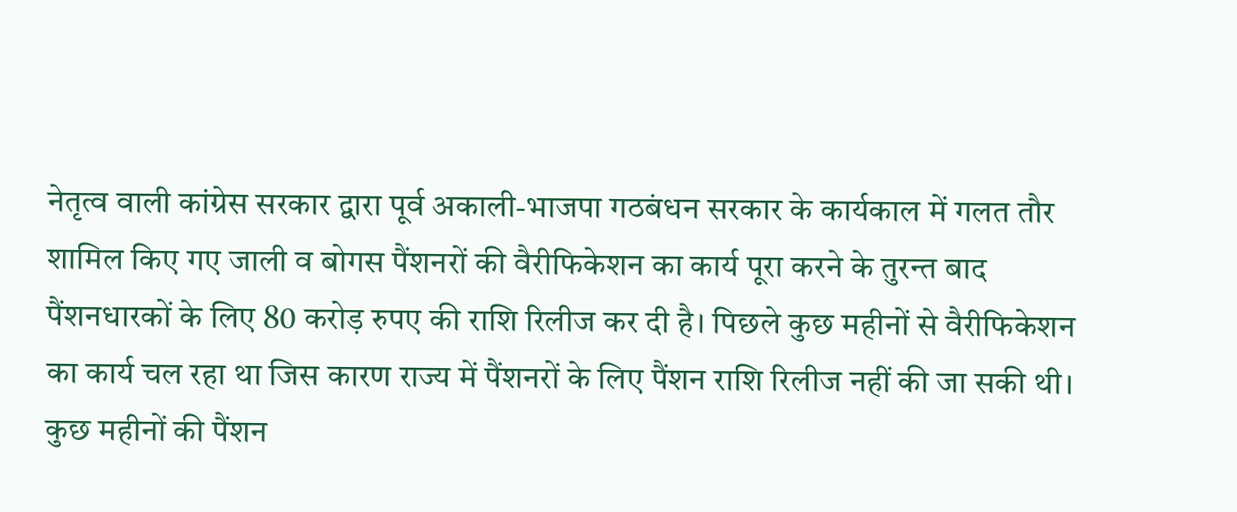नेतृत्व वाली कांग्रेस सरकार द्वारा पूर्व अकाली-भाजपा गठबंधन सरकार के कार्यकाल में गलत तौर शामिल किए गए जाली व बोगस पैंशनरों की वैरीफिकेशन का कार्य पूरा करने के तुरन्त बाद पैंशनधारकों के लिए 80 करोड़ रुपए की राशि रिलीज कर दी है। पिछले कुछ महीनों से वैरीफिकेशन का कार्य चल रहा था जिस कारण राज्य में पैंशनरों के लिए पैंशन राशि रिलीज नहीं की जा सकी थी। कुछ महीनों की पैंशन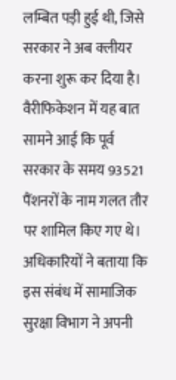लम्बित पड़ी हुई थी, जिसे सरकार ने अब क्लीयर करना शुरू कर दिया है। वैरीफिकेशन में यह बात सामने आई कि पूर्व सरकार के समय 93521 पैंशनरों के नाम गलत तौर पर शामिल किए गए थे। अधिकारियों ने बताया कि इस संबंध में सामाजिक सुरक्षा विभाग ने अपनी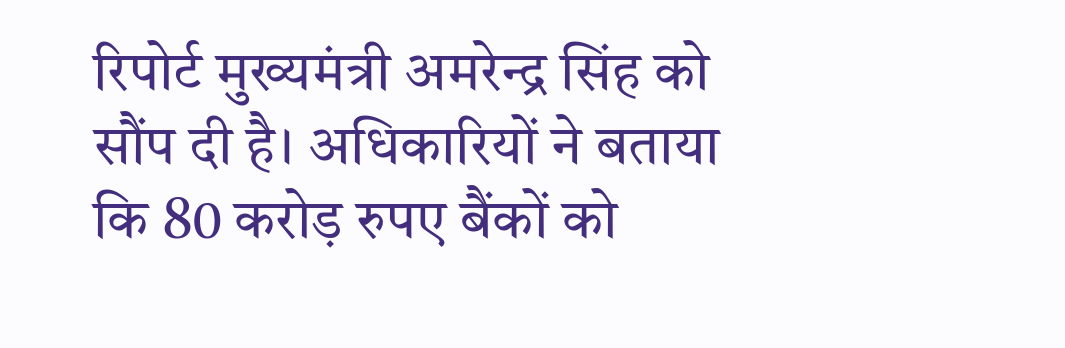रिपोर्ट मुख्यमंत्री अमरेन्द्र सिंह को सौंप दी है। अधिकारियों ने बताया कि 80 करोड़ रुपए बैंकों को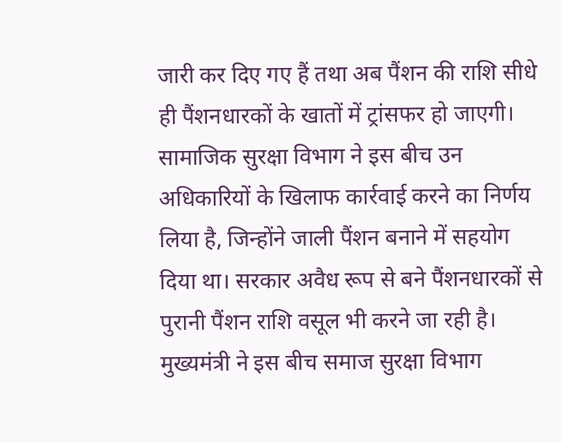जारी कर दिए गए हैं तथा अब पैंशन की राशि सीधे ही पैंशनधारकों के खातों में ट्रांसफर हो जाएगी। सामाजिक सुरक्षा विभाग ने इस बीच उन अधिकारियों के खिलाफ कार्रवाई करने का निर्णय लिया है, जिन्होंने जाली पैंशन बनाने में सहयोग दिया था। सरकार अवैध रूप से बने पैंशनधारकों से पुरानी पैंशन राशि वसूल भी करने जा रही है। मुख्यमंत्री ने इस बीच समाज सुरक्षा विभाग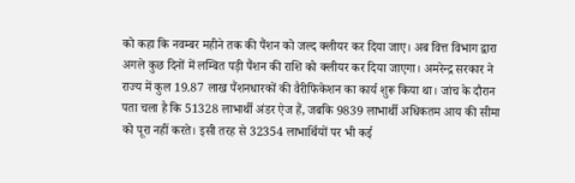को कहा कि नवम्बर महीने तक की पैंशन को जल्द क्लीयर कर दिया जाए। अब वित्त विभाग द्वारा अगले कुछ दिनों में लम्बित पड़ी पैंशन की राशि को क्लीयर कर दिया जाएगा। अमरेन्द्र सरकार ने राज्य में कुल 19.87 लाख पैंशनधारकों की वैरीफिकेशन का कार्य शुरू किया था। जांच के दौरान पता चला है कि 51328 लाभार्थी अंडर ऐज हैं, जबकि 9839 लाभार्थी अधिकतम आय की सीमा को पूरा नहीं करते। इसी तरह से 32354 लाभार्थियों पर भी कई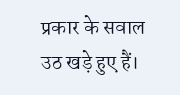प्रकार के सवाल उठ खड़े हुए हैं।